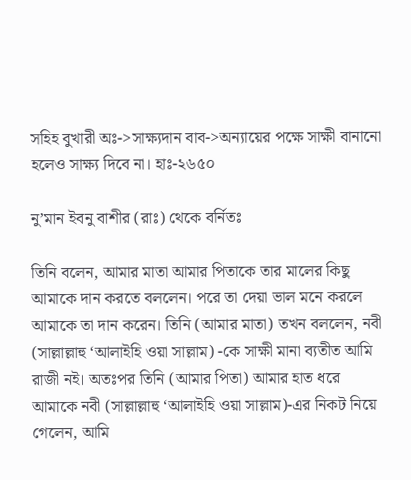সহিহ বুখারী অঃ->সাক্ষ্যদান বাব->অন্যায়ের পক্ষে সাক্ষী বানানো হলেও সাক্ষ্য দিবে না। হাঃ-২৬৫০

নু’মান ইবনু বাশীর (রাঃ) থেকে বর্নিতঃ

তিনি বলেন, আমার মাতা আমার পিতাকে তার মালের কিছু আমাকে দান করতে বললেন। পরে তা দেয়া ভাল মনে করলে আমাকে তা দান করেন। তিনি (আমার মাতা) তখন বললেন, নবী (সাল্লাল্লাহু ‘আলাইহি ওয়া সাল্লাম) -কে সাক্ষী মানা ব্যতীত আমি রাজী নই। অতঃপর তিনি (আমার পিতা) আমার হাত ধরে আমাকে নবী (সাল্লাল্লাহু ‘আলাইহি ওয়া সাল্লাম)-এর নিকট নিয়ে গেলেন, আমি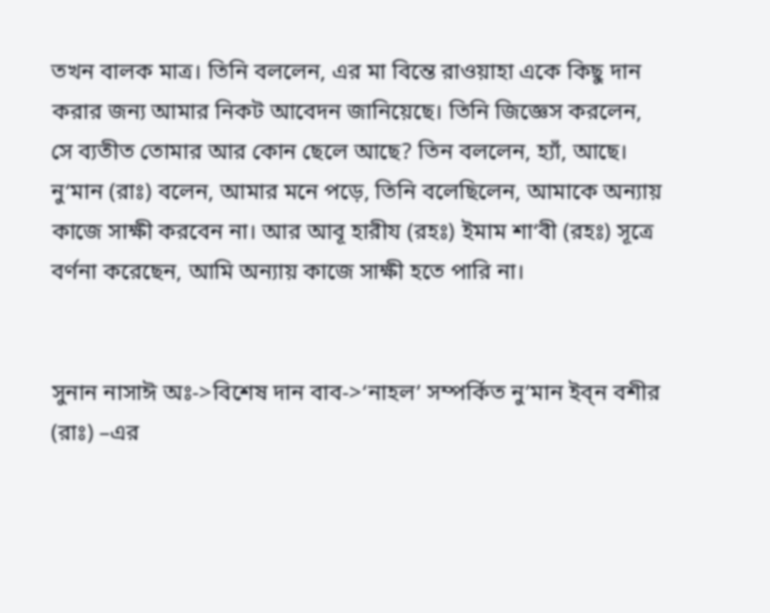তখন বালক মাত্র। তিনি বললেন, এর মা বিন্তে রাওয়াহা একে কিছু দান করার জন্য আমার নিকট আবেদন জানিয়েছে। তিনি জিজ্ঞেস করলেন, সে ব্যতীত তোমার আর কোন ছেলে আছে? তিন বললেন, হ্যাঁ, আছে। নু‘মান (রাঃ) বলেন, আমার মনে পড়ে, তিনি বলেছিলেন, আমাকে অন্যায় কাজে সাক্ষী করবেন না। আর আবূ হারীয (রহঃ) ইমাম শা‘বী (রহঃ) সূত্রে বর্ণনা করেছেন, আমি অন্যায় কাজে সাক্ষী হতে পারি না।


সুনান নাসাঈ অঃ->বিশেষ দান বাব->‘নাহল’ সম্পর্কিত নু’মান ইব্‌ন বশীর (রাঃ) –এর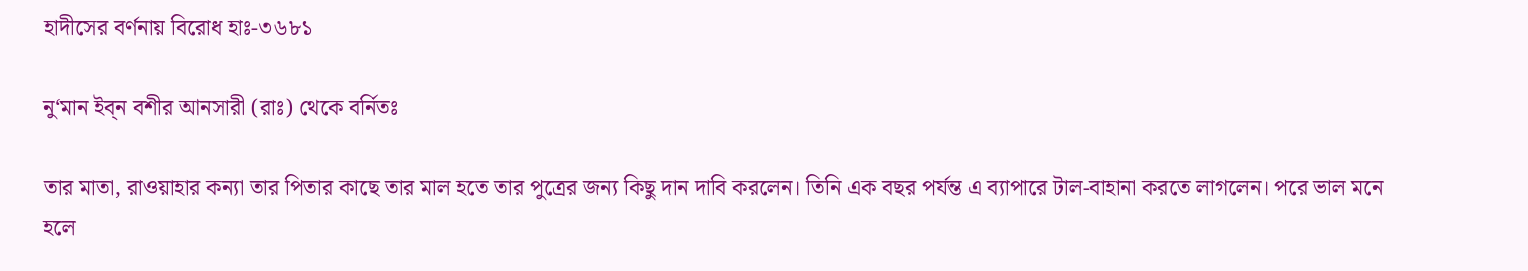হাদীসের বর্ণনায় বিরোধ হাঃ-৩৬৮১

নু‘মান ইব্‌ন বশীর আনসারী (রাঃ) থেকে বর্নিতঃ

তার মাতা, রাওয়াহার কন্যা তার পিতার কাছে তার মাল হতে তার পুত্রের জন্য কিছু দান দাবি করলেন। তিনি এক বছর পর্যন্ত এ ব্যাপারে টাল-বাহানা করতে লাগলেন। পরে ভাল মনে হলে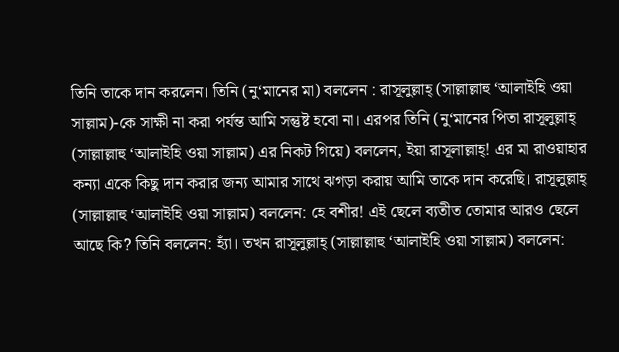তিনি তাকে দান করলেন। তিনি (নু‘মানের মা) বললেন : রাসূলুল্লাহ্ (সাল্লাল্লাহু ‘আলাইহি ওয়া সাল্লাম)-কে সাক্ষী না করা পর্যন্ত আমি সন্তুষ্ট হবো না। এরপর তিনি (নু‘মানের পিতা রাসূলুল্লাহ্ (সাল্লাল্লাহু ‘আলাইহি ওয়া সাল্লাম) এর নিকট গিয়ে) বললেন, ইয়া রাসূলাল্লাহ্‌! এর মা রাওয়াহার কন্যা একে কিছু দান করার জন্য আমার সাথে ঝগড়া করায় আমি তাকে দান করেছি। রাসূলুল্লাহ্ (সাল্লাল্লাহু ‘আলাইহি ওয়া সাল্লাম) বললেন: হে বশীর! এই ছেলে ব্যতীত তোমার আরও ছেলে আছে কি? তিনি বললেন: হ্যাঁ। তখন রাসূলুল্লাহ্ (সাল্লাল্লাহু ‘আলাইহি ওয়া সাল্লাম) বললেন: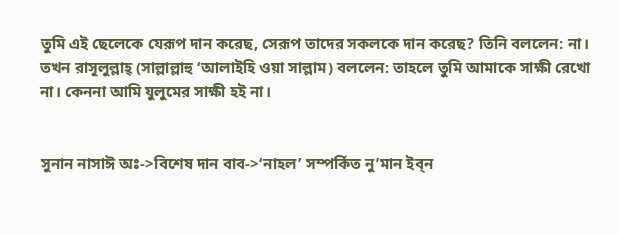তুমি এই ছেলেকে যেরূপ দান করেছ, সেরূপ তাদের সকলকে দান করেছ? তিনি বললেন: না। তখন রাসূলুল্লাহ্ (সাল্লাল্লাহু ‘আলাইহি ওয়া সাল্লাম) বললেন: তাহলে তুমি আমাকে সাক্ষী রেখো না। কেননা আমি যুলুমের সাক্ষী হই না।


সুনান নাসাঈ অঃ->বিশেষ দান বাব->‘নাহল’ সম্পর্কিত নু’মান ইব্‌ন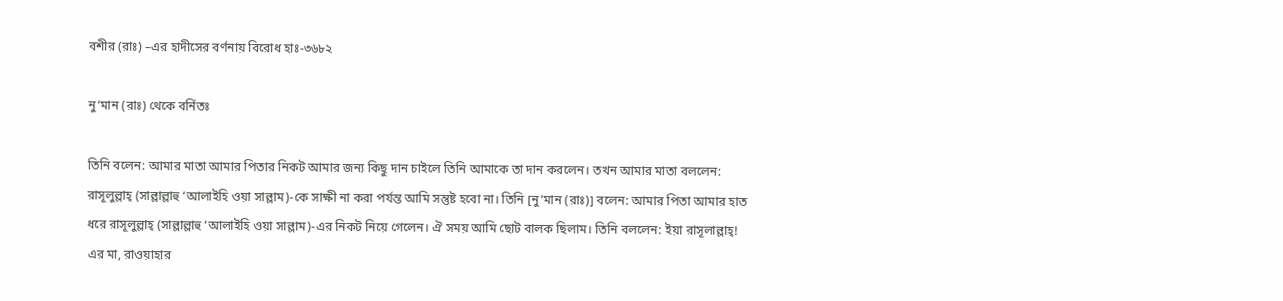বশীর (রাঃ) –এর হাদীসের বর্ণনায় বিরোধ হাঃ-৩৬৮২

নু‘মান (রাঃ) থেকে বর্নিতঃ

তিনি বলেন: আমার মাতা আমার পিতার নিকট আমার জন্য কিছু দান চাইলে তিনি আমাকে তা দান করলেন। তখন আমার মাতা বললেন: রাসূলুল্লাহ্ (সাল্লাল্লাহু ‘আলাইহি ওয়া সাল্লাম)-কে সাক্ষী না করা পর্যন্ত আমি সন্তুষ্ট হবো না। তিনি [নু‘মান (রাঃ)] বলেন: আমার পিতা আমার হাত ধরে রাসূলুল্লাহ্ (সাল্লাল্লাহু ‘আলাইহি ওয়া সাল্লাম)-এর নিকট নিয়ে গেলেন। ঐ সময় আমি ছোট বালক ছিলাম। তিনি বললেন: ইয়া রাসূলাল্লাহ্! এর মা, রাওয়াহার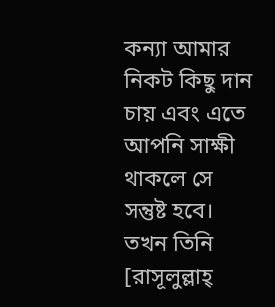কন্যা আমার নিকট কিছু দান চায় এবং এতে আপনি সাক্ষী থাকলে সে সন্তুষ্ট হবে। তখন তিনি [রাসূলুল্লাহ্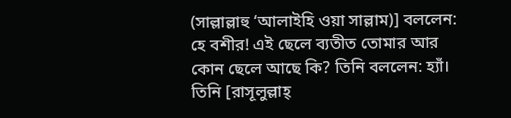(সাল্লাল্লাহু ‘আলাইহি ওয়া সাল্লাম)] বললেন: হে বশীর! এই ছেলে ব্যতীত তোমার আর কোন ছেলে আছে কি? তিনি বললেন: হ্যাঁ। তিনি [রাসূলুল্লাহ্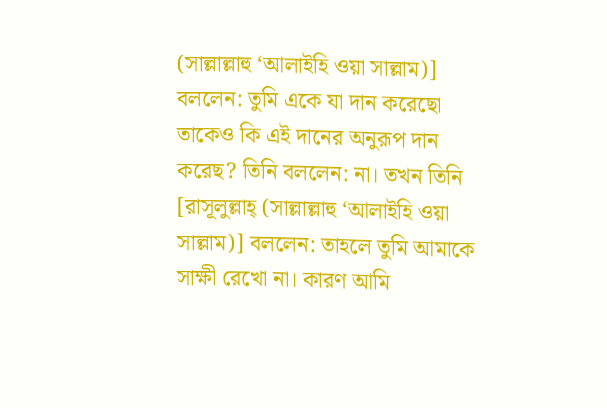(সাল্লাল্লাহু ‘আলাইহি ওয়া সাল্লাম)] বললেন: তুমি একে যা দান করেছো তাকেও কি এই দানের অনুরূপ দান করেছ? তিনি বললেন: না। তখন তিনি [রাসূলুল্লাহ্ (সাল্লাল্লাহু ‘আলাইহি ওয়া সাল্লাম)] বললেন: তাহলে তুমি আমাকে সাক্ষী রেখো না। কারণ আমি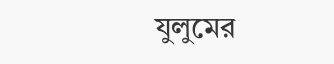যুলুমের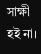সাক্ষী হই না।